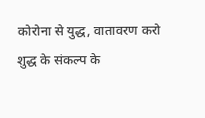कोरोना से युद्ध, वातावरण करो शुद्ध के संकल्प के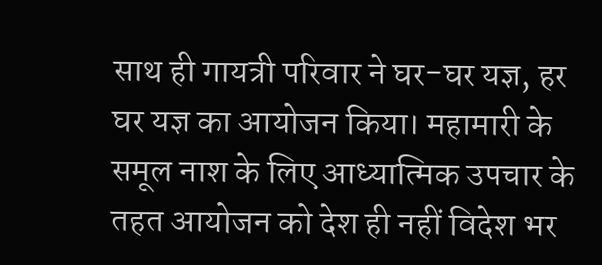साथ ही गायत्री परिवार ने घर-घर यज्ञ, हर घर यज्ञ का आयोजन किया। महामारी के समूल नाश के लिए आध्यात्मिक उपचार के तहत आयोजन को देश ही नहीं विदेश भर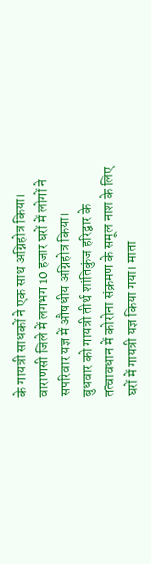के गायत्री साधकों ने एक साथ अग्निहोत्र किया। वाराणसी जिले में लगभग 10 हजार घरों में लोगों ने सपरिवार यज्ञ में औषधीय अग्निहोत्र किया।
बुधवार को गायत्री तीर्थ शांतिकुंज हरिद्वार के तत्वावधान में कोरोना संक्रमण के समूल नाश के लिए घरों में गायत्री यज्ञ किया गया। माता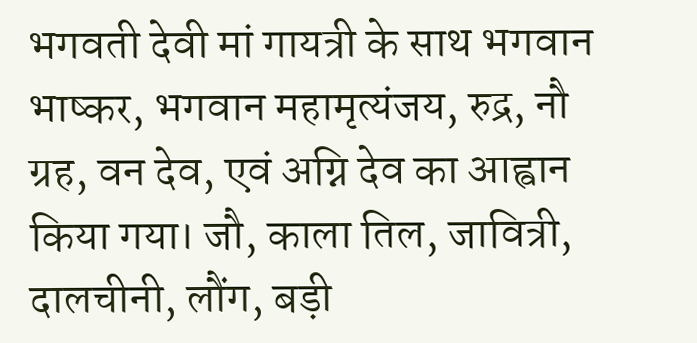भगवती देवी मां गायत्री के साथ भगवान भाष्कर, भगवान महामृत्यंजय, रुद्र, नौ ग्रह, वन देव, एवं अग्नि देव का आह्वान किया गया। जौ, काला तिल, जावित्री, दालचीनी, लौंग, बड़ी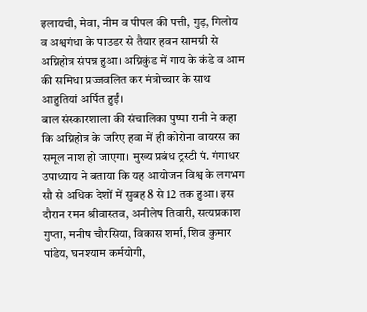इलायची, मेवा, नीम व पीपल की पत्ती, गुड़, गिलोय व अश्वगंधा के पाउडर से तैयार हवन सामग्री से अग्निहोत्र संपन्न हुआ। अग्निकुंड में गाय के कंडे व आम की समिधा प्रज्जवलित कर मंत्रोच्चार के साथ आहुतियां अर्पित हुईं।
बाल संस्कारशाला की संचालिका पुष्पा रानी ने कहा कि अग्निहोत्र के जरिए हवा में ही कोरोना वायरस का समूल नाश हो जाएगा। मुख्य प्रबंध ट्रस्टी पं. गंगाधर उपाध्याय ने बताया कि यह आयोजन विश्व के लगभग सौ से अधिक देशों में सुबह 8 से 12 तक हुआ। इस दौरान रमन श्रीवास्तव, अनीलेष तिवारी, सत्यप्रकाश गुप्ता, मनीष चौरसिया, विकास शर्मा, शिव कुमार पांडेय, घनश्याम कर्मयोगी,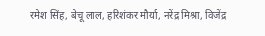रमेश सिंह, बेचू लाल, हरिशंकर मौर्या, नरेंद्र मिश्रा, विजेंद्र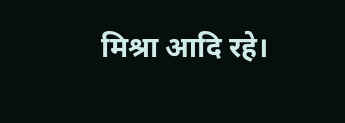मिश्रा आदि रहे।